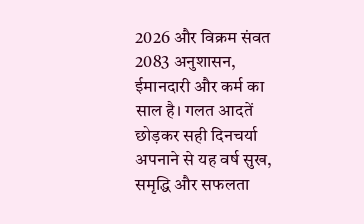2026 और विक्रम संवत 2083 अनुशासन, ईमानदारी और कर्म का साल है। गलत आदतें छोड़कर सही दिनचर्या अपनाने से यह वर्ष सुख, समृद्धि और सफलता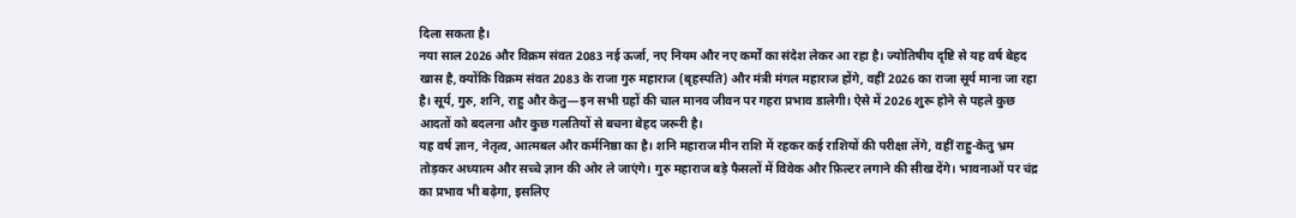दिला सकता है।
नया साल 2026 और विक्रम संवत 2083 नई ऊर्जा, नए नियम और नए कर्मों का संदेश लेकर आ रहा है। ज्योतिषीय दृष्टि से यह वर्ष बेहद खास है, क्योंकि विक्रम संवत 2083 के राजा गुरु महाराज (बृहस्पति) और मंत्री मंगल महाराज होंगे, वहीं 2026 का राजा सूर्य माना जा रहा है। सूर्य, गुरु, शनि, राहु और केतु—इन सभी ग्रहों की चाल मानव जीवन पर गहरा प्रभाव डालेगी। ऐसे में 2026 शुरू होने से पहले कुछ आदतों को बदलना और कुछ गलतियों से बचना बेहद जरूरी है।
यह वर्ष ज्ञान, नेतृत्व, आत्मबल और कर्मनिष्ठा का है। शनि महाराज मीन राशि में रहकर कई राशियों की परीक्षा लेंगे, वहीं राहु-केतु भ्रम तोड़कर अध्यात्म और सच्चे ज्ञान की ओर ले जाएंगे। गुरु महाराज बड़े फैसलों में विवेक और फ़िल्टर लगाने की सीख देंगे। भावनाओं पर चंद्र का प्रभाव भी बढ़ेगा, इसलिए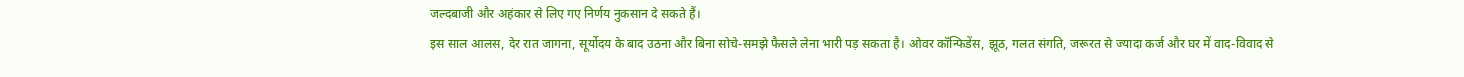जल्दबाजी और अहंकार से लिए गए निर्णय नुकसान दे सकते हैं।
इस साल आलस, देर रात जागना, सूर्योदय के बाद उठना और बिना सोचे-समझे फैसले लेना भारी पड़ सकता है। ओवर कॉन्फिडेंस, झूठ, गलत संगति, जरूरत से ज्यादा कर्ज और घर में वाद-विवाद से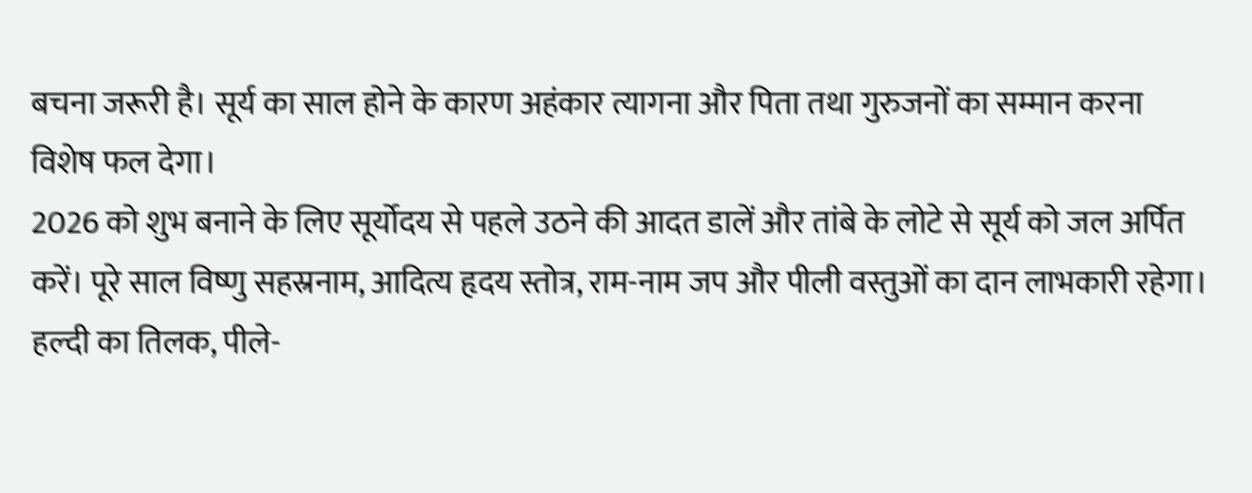बचना जरूरी है। सूर्य का साल होने के कारण अहंकार त्यागना और पिता तथा गुरुजनों का सम्मान करना विशेष फल देगा।
2026 को शुभ बनाने के लिए सूर्योदय से पहले उठने की आदत डालें और तांबे के लोटे से सूर्य को जल अर्पित करें। पूरे साल विष्णु सहस्रनाम, आदित्य हृदय स्तोत्र, राम-नाम जप और पीली वस्तुओं का दान लाभकारी रहेगा। हल्दी का तिलक, पीले-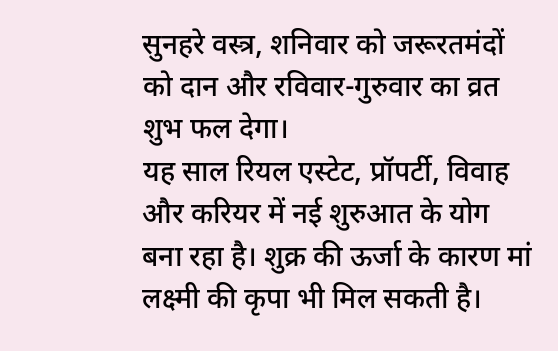सुनहरे वस्त्र, शनिवार को जरूरतमंदों को दान और रविवार-गुरुवार का व्रत शुभ फल देगा।
यह साल रियल एस्टेट, प्रॉपर्टी, विवाह और करियर में नई शुरुआत के योग बना रहा है। शुक्र की ऊर्जा के कारण मां लक्ष्मी की कृपा भी मिल सकती है।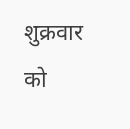शुक्रवार को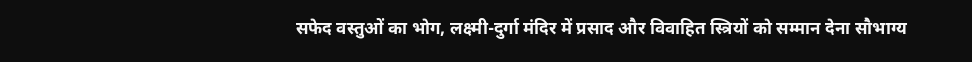सफेद वस्तुओं का भोग, लक्ष्मी-दुर्गा मंदिर में प्रसाद और विवाहित स्त्रियों को सम्मान देना सौभाग्य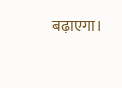बढ़ाएगा।